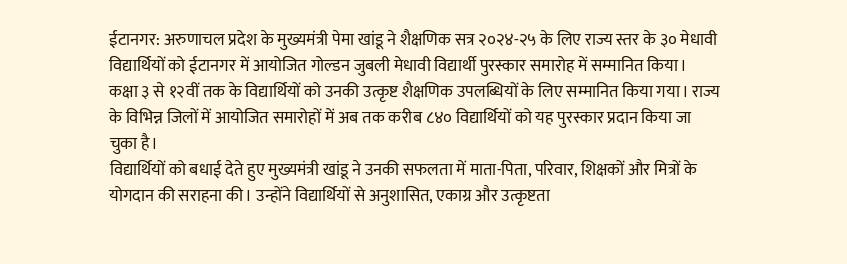ईटानगर: अरुणाचल प्रदेश के मुख्यमंत्री पेमा खांडू ने शैक्षणिक सत्र २०२४-२५ के लिए राज्य स्तर के ३० मेधावी विद्यार्थियों को ईटानगर में आयोजित गोल्डन जुबली मेधावी विद्यार्थी पुरस्कार समारोह में सम्मानित किया।
कक्षा ३ से १२वीं तक के विद्यार्थियों को उनकी उत्कृष्ट शैक्षणिक उपलब्धियों के लिए सम्मानित किया गया। राज्य के विभिन्न जिलों में आयोजित समारोहों में अब तक करीब ८४० विद्यार्थियों को यह पुरस्कार प्रदान किया जा चुका है।
विद्यार्थियों को बधाई देते हुए मुख्यमंत्री खांडू ने उनकी सफलता में माता-पिता, परिवार, शिक्षकों और मित्रों के योगदान की सराहना की। उन्होंने विद्यार्थियों से अनुशासित, एकाग्र और उत्कृष्टता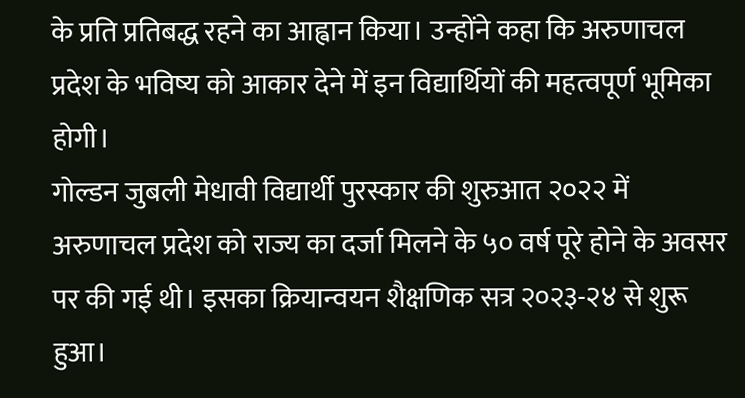के प्रति प्रतिबद्ध रहने का आह्वान किया। उन्होंने कहा कि अरुणाचल प्रदेश के भविष्य को आकार देने में इन विद्यार्थियों की महत्वपूर्ण भूमिका होगी।
गोल्डन जुबली मेधावी विद्यार्थी पुरस्कार की शुरुआत २०२२ में अरुणाचल प्रदेश को राज्य का दर्जा मिलने के ५० वर्ष पूरे होने के अवसर पर की गई थी। इसका क्रियान्वयन शैक्षणिक सत्र २०२३-२४ से शुरू हुआ।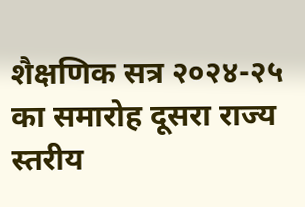शैक्षणिक सत्र २०२४-२५ का समारोह दूसरा राज्य स्तरीय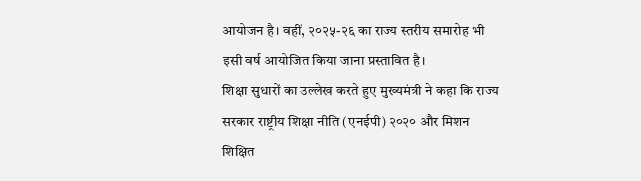आयोजन है। वहीं, २०२५-२६ का राज्य स्तरीय समारोह भी इसी वर्ष आयोजित किया जाना प्रस्तावित है।
शिक्षा सुधारों का उल्लेख करते हुए मुख्यमंत्री ने कहा कि राज्य सरकार राष्ट्रीय शिक्षा नीति (एनईपी) २०२० और मिशन शिक्षित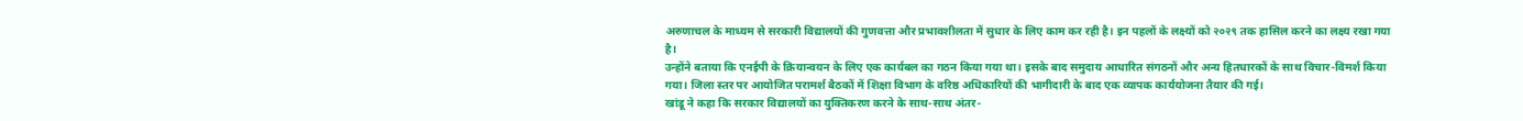अरुणाचल के माध्यम से सरकारी विद्यालयों की गुणवत्ता और प्रभावशीलता में सुधार के लिए काम कर रही है। इन पहलों के लक्ष्यों को २०२९ तक हासिल करने का लक्ष्य रखा गया है।
उन्होंने बताया कि एनईपी के क्रियान्वयन के लिए एक कार्यबल का गठन किया गया था। इसके बाद समुदाय आधारित संगठनों और अन्य हितधारकों के साथ विचार-विमर्श किया गया। जिला स्तर पर आयोजित परामर्श बैठकों में शिक्षा विभाग के वरिष्ठ अधिकारियों की भागीदारी के बाद एक व्यापक कार्ययोजना तैयार की गई।
खांडू ने कहा कि सरकार विद्यालयों का युक्तिकरण करने के साथ-साथ अंतर-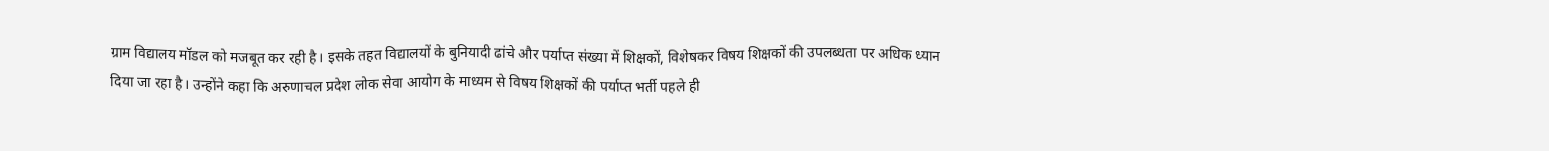ग्राम विद्यालय मॉडल को मजबूत कर रही है। इसके तहत विद्यालयों के बुनियादी ढांचे और पर्याप्त संख्या में शिक्षकों, विशेषकर विषय शिक्षकों की उपलब्धता पर अधिक ध्यान दिया जा रहा है। उन्होंने कहा कि अरुणाचल प्रदेश लोक सेवा आयोग के माध्यम से विषय शिक्षकों की पर्याप्त भर्ती पहले ही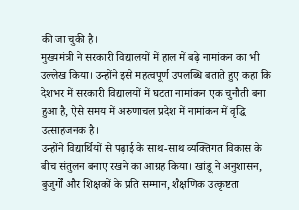की जा चुकी है।
मुख्यमंत्री ने सरकारी विद्यालयों में हाल में बढ़े नामांकन का भी उल्लेख किया। उन्होंने इसे महत्वपूर्ण उपलब्धि बताते हुए कहा कि देशभर में सरकारी विद्यालयों में घटता नामांकन एक चुनौती बना हुआ है, ऐसे समय में अरुणाचल प्रदेश में नामांकन में वृद्धि उत्साहजनक है।
उन्होंने विद्यार्थियों से पढ़ाई के साथ-साथ व्यक्तिगत विकास के बीच संतुलन बनाए रखने का आग्रह किया। खांडू ने अनुशासन, बुजुर्गों और शिक्षकों के प्रति सम्मान, शैक्षणिक उत्कृष्टता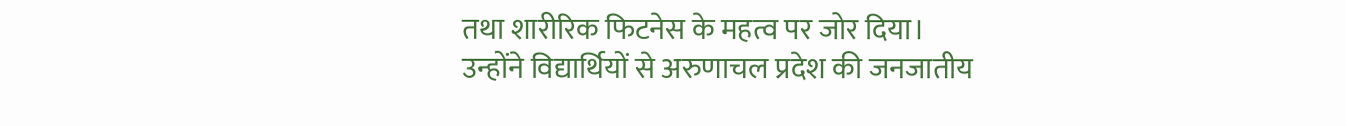तथा शारीरिक फिटनेस के महत्व पर जोर दिया।
उन्होंने विद्यार्थियों से अरुणाचल प्रदेश की जनजातीय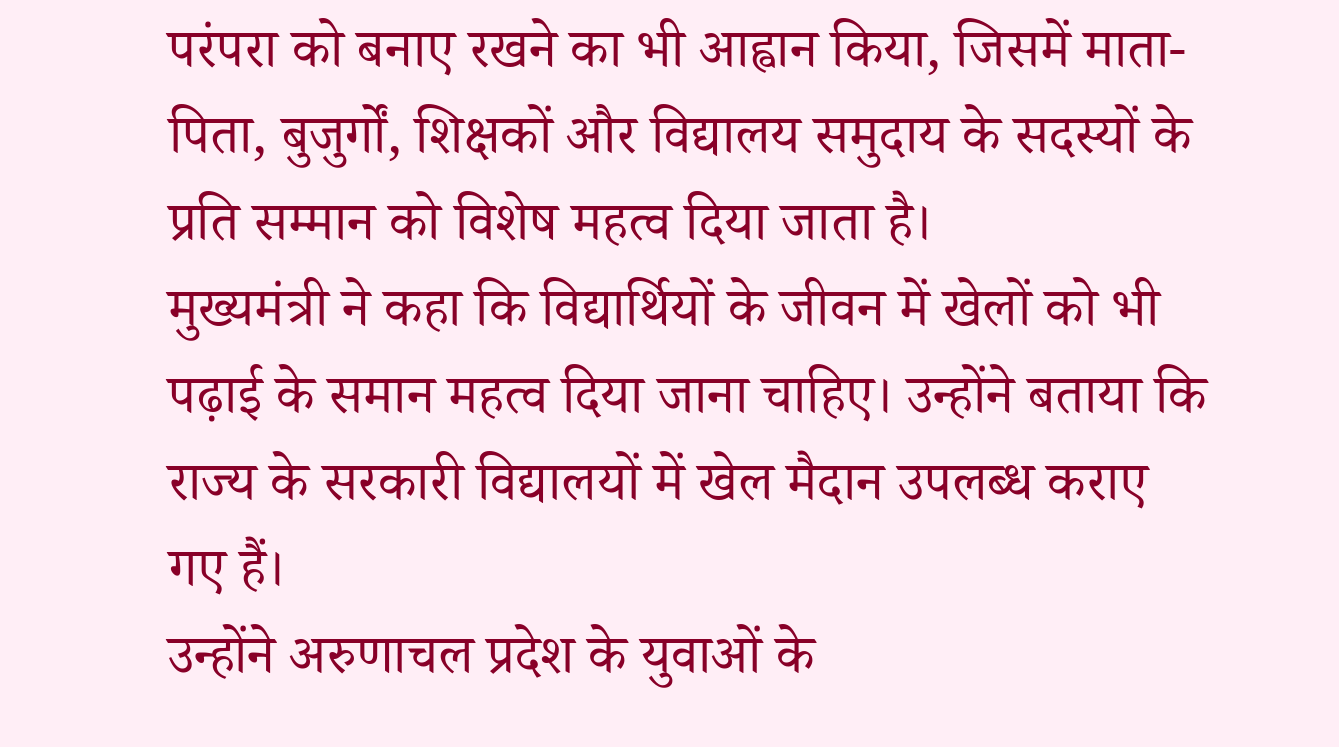परंपरा को बनाए रखने का भी आह्वान किया, जिसमें माता-पिता, बुजुर्गों, शिक्षकों और विद्यालय समुदाय के सदस्यों के प्रति सम्मान को विशेष महत्व दिया जाता है।
मुख्यमंत्री ने कहा कि विद्यार्थियों के जीवन में खेलों को भी पढ़ाई के समान महत्व दिया जाना चाहिए। उन्होंने बताया कि राज्य के सरकारी विद्यालयों में खेल मैदान उपलब्ध कराए गए हैं।
उन्होंने अरुणाचल प्रदेश के युवाओं के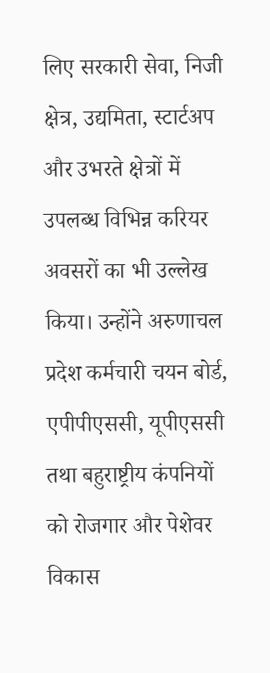लिए सरकारी सेवा, निजी क्षेत्र, उद्यमिता, स्टार्टअप और उभरते क्षेत्रों में उपलब्ध विभिन्न करियर अवसरों का भी उल्लेख किया। उन्होंने अरुणाचल प्रदेश कर्मचारी चयन बोर्ड, एपीपीएससी, यूपीएससी तथा बहुराष्ट्रीय कंपनियों को रोजगार और पेशेवर विकास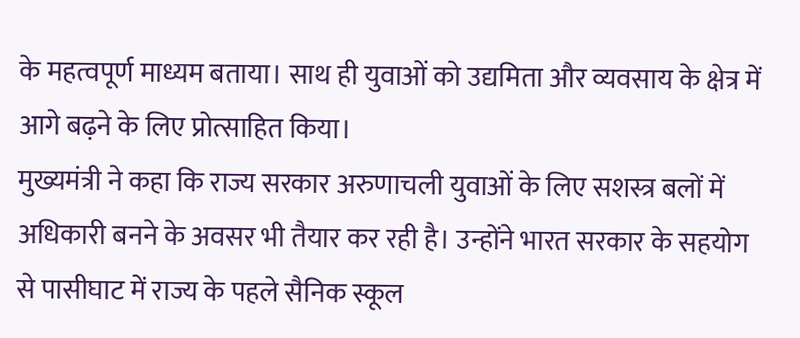के महत्वपूर्ण माध्यम बताया। साथ ही युवाओं को उद्यमिता और व्यवसाय के क्षेत्र में आगे बढ़ने के लिए प्रोत्साहित किया।
मुख्यमंत्री ने कहा कि राज्य सरकार अरुणाचली युवाओं के लिए सशस्त्र बलों में अधिकारी बनने के अवसर भी तैयार कर रही है। उन्होंने भारत सरकार के सहयोग से पासीघाट में राज्य के पहले सैनिक स्कूल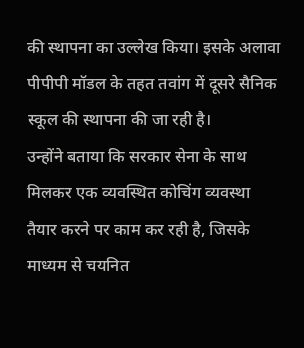की स्थापना का उल्लेख किया। इसके अलावा पीपीपी मॉडल के तहत तवांग में दूसरे सैनिक स्कूल की स्थापना की जा रही है।
उन्होंने बताया कि सरकार सेना के साथ मिलकर एक व्यवस्थित कोचिंग व्यवस्था तैयार करने पर काम कर रही है, जिसके माध्यम से चयनित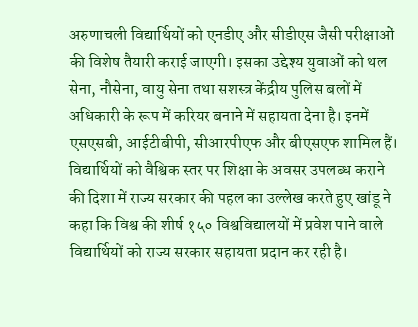अरुणाचली विद्यार्थियों को एनडीए और सीडीएस जैसी परीक्षाओं की विशेष तैयारी कराई जाएगी। इसका उद्देश्य युवाओं को थल सेना, नौसेना, वायु सेना तथा सशस्त्र केंद्रीय पुलिस बलों में अधिकारी के रूप में करियर बनाने में सहायता देना है। इनमें एसएसबी, आईटीबीपी, सीआरपीएफ और बीएसएफ शामिल हैं।
विद्यार्थियों को वैश्विक स्तर पर शिक्षा के अवसर उपलब्ध कराने की दिशा में राज्य सरकार की पहल का उल्लेख करते हुए खांडू ने कहा कि विश्व की शीर्ष १५० विश्वविद्यालयों में प्रवेश पाने वाले विद्यार्थियों को राज्य सरकार सहायता प्रदान कर रही है।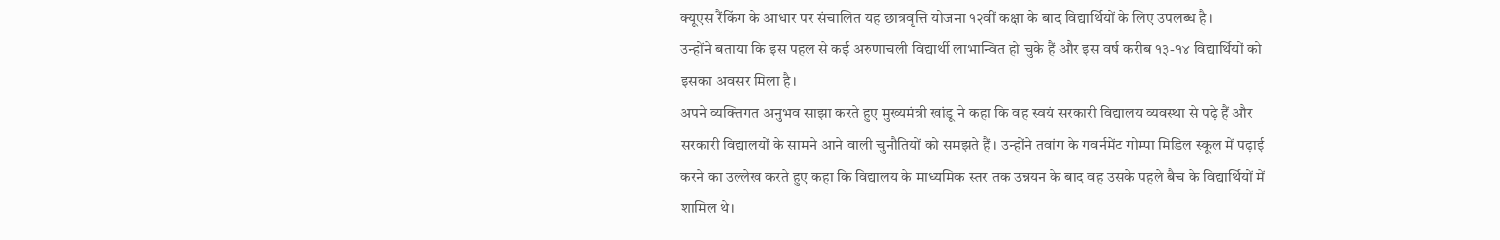क्यूएस रैंकिंग के आधार पर संचालित यह छात्रवृत्ति योजना १२वीं कक्षा के बाद विद्यार्थियों के लिए उपलब्ध है।
उन्होंने बताया कि इस पहल से कई अरुणाचली विद्यार्थी लाभान्वित हो चुके हैं और इस वर्ष करीब १३-१४ विद्यार्थियों को इसका अवसर मिला है।
अपने व्यक्तिगत अनुभव साझा करते हुए मुख्यमंत्री खांडू ने कहा कि वह स्वयं सरकारी विद्यालय व्यवस्था से पढ़े हैं और सरकारी विद्यालयों के सामने आने वाली चुनौतियों को समझते हैं। उन्होंने तवांग के गवर्नमेंट गोम्पा मिडिल स्कूल में पढ़ाई करने का उल्लेख करते हुए कहा कि विद्यालय के माध्यमिक स्तर तक उन्नयन के बाद वह उसके पहले बैच के विद्यार्थियों में शामिल थे।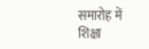समारोह में शिक्षा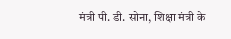मंत्री पी. डी. सोना, शिक्षा मंत्री के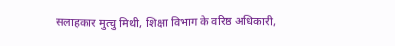सलाहकार मुत्चु मिथी, शिक्षा विभाग के वरिष्ठ अधिकारी,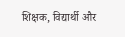शिक्षक, विद्यार्थी और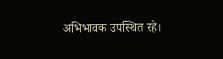अभिभावक उपस्थित रहे।